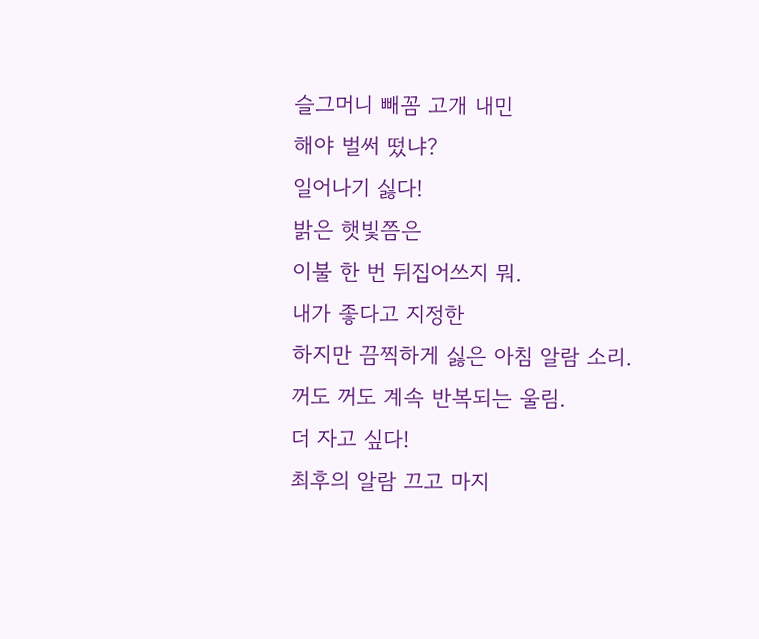슬그머니 빼꼼 고개 내민
해야 벌써 떴냐?
일어나기 싫다!
밝은 햇빛쯤은
이불 한 번 뒤집어쓰지 뭐.
내가 좋다고 지정한
하지만 끔찍하게 싫은 아침 알람 소리.
꺼도 꺼도 계속 반복되는 울림.
더 자고 싶다!
최후의 알람 끄고 마지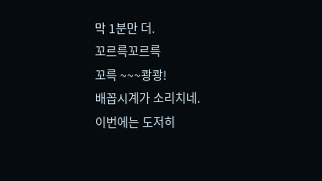막 1분만 더.
꼬르륵꼬르륵
꼬륵 ~~~쾅쾅!
배꼽시계가 소리치네.
이번에는 도저히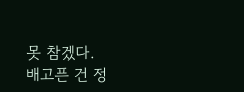못 참겠다.
배고픈 건 정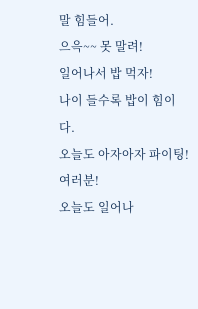말 힘들어.
으윽~~ 못 말려!
일어나서 밥 먹자!
나이 들수록 밥이 힘이다.
오늘도 아자아자 파이팅!
여러분!
오늘도 일어나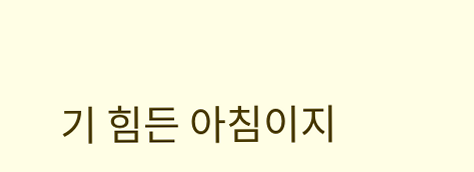기 힘든 아침이지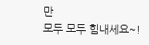만
모두 모두 힘내세요~!